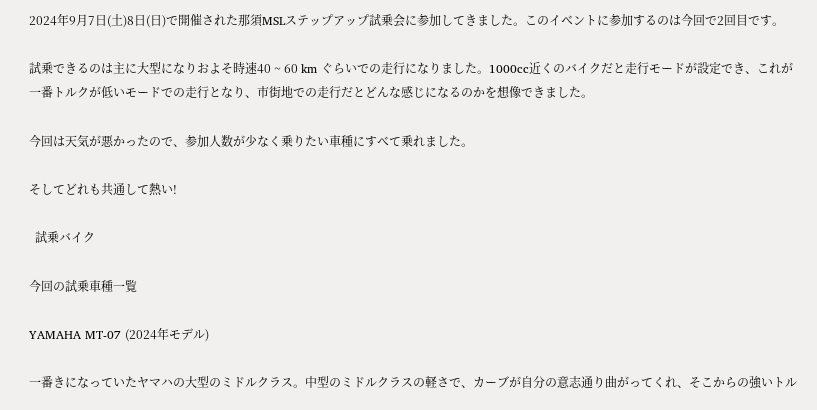2024年9月7日(土)8日(日)で開催された那須MSLステップアップ試乗会に参加してきました。このイベントに参加するのは今回で2回目です。

試乗できるのは主に大型になりおよそ時速40 ~ 60 km ぐらいでの走行になりました。1000cc近くのバイクだと走行モードが設定でき、これが一番トルクが低いモードでの走行となり、市街地での走行だとどんな感じになるのかを想像できました。

今回は天気が悪かったので、参加人数が少なく乗りたい車種にすべて乗れました。

そしてどれも共通して熱い!

  試乗バイク

今回の試乗車種一覧

YAMAHA MT-07 (2024年モデル)

一番きになっていたヤマハの大型のミドルクラス。中型のミドルクラスの軽さで、カーブが自分の意志通り曲がってくれ、そこからの強いトル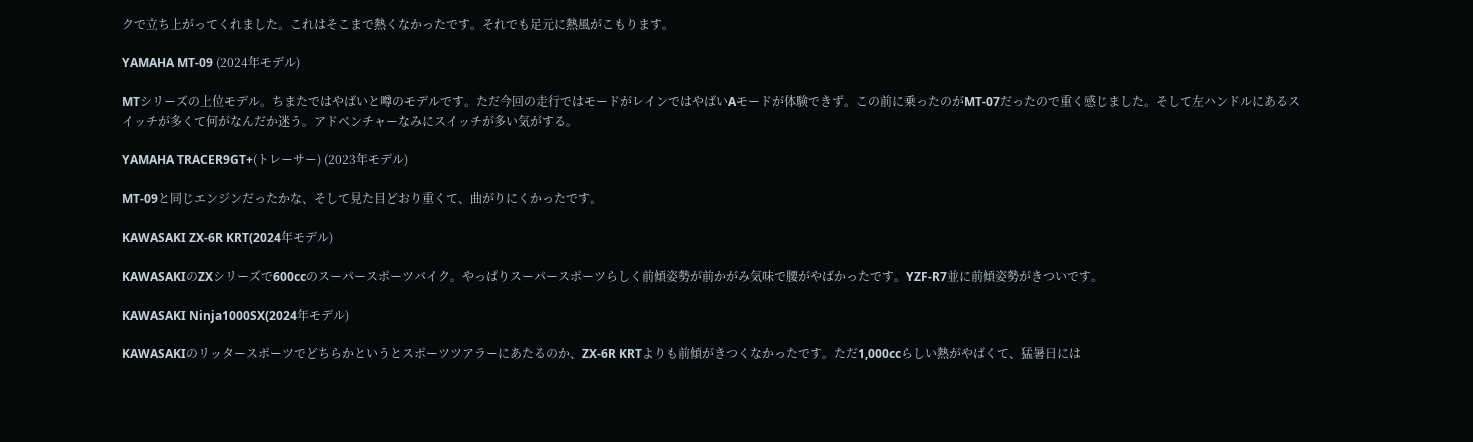クで立ち上がってくれました。これはそこまで熱くなかったです。それでも足元に熱風がこもります。

YAMAHA MT-09 (2024年モデル)

MTシリーズの上位モデル。ちまたではやばいと噂のモデルです。ただ今回の走行ではモードがレインではやばいAモードが体験できず。この前に乗ったのがMT-07だったので重く感じました。そして左ハンドルにあるスイッチが多くて何がなんだか迷う。アドベンチャーなみにスイッチが多い気がする。

YAMAHA TRACER9GT+(トレーサー) (2023年モデル)

MT-09と同じエンジンだったかな、そして見た目どおり重くて、曲がりにくかったです。

KAWASAKI ZX-6R KRT(2024年モデル)

KAWASAKIのZXシリーズで600ccのスーパースポーツバイク。やっぱりスーパースポーツらしく前傾姿勢が前かがみ気味で腰がやばかったです。YZF-R7並に前傾姿勢がきついです。

KAWASAKI Ninja1000SX(2024年モデル)

KAWASAKIのリッタースポーツでどちらかというとスポーツツアラーにあたるのか、ZX-6R KRTよりも前傾がきつくなかったです。ただ1,000ccらしい熱がやばくて、猛暑日には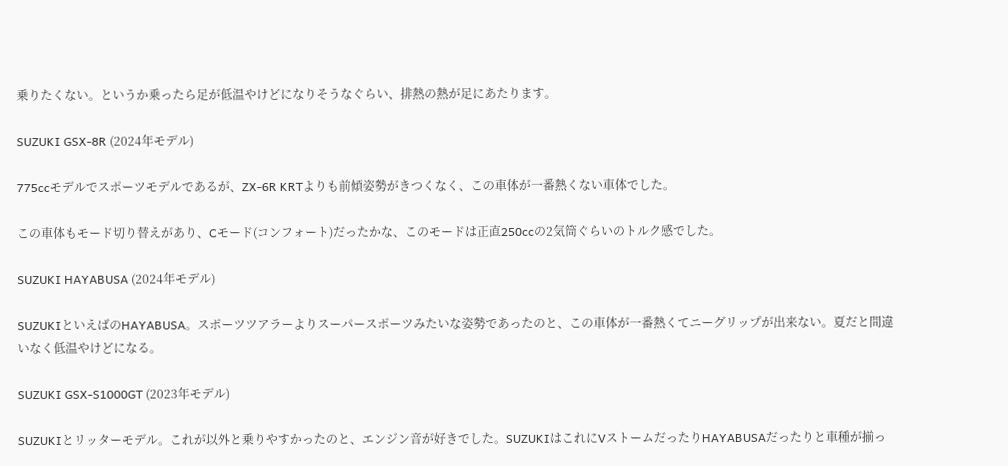乗りたくない。というか乗ったら足が低温やけどになりそうなぐらい、排熱の熱が足にあたります。

SUZUKI GSX-8R (2024年モデル)

775ccモデルでスポーツモデルであるが、ZX-6R KRTよりも前傾姿勢がきつくなく、この車体が一番熱くない車体でした。

この車体もモード切り替えがあり、Cモード(コンフォート)だったかな、このモードは正直250ccの2気筒ぐらいのトルク感でした。

SUZUKI HAYABUSA (2024年モデル)

SUZUKIといえばのHAYABUSA。スポーツツアラーよりスーパースポーツみたいな姿勢であったのと、この車体が一番熱くてニーグリップが出来ない。夏だと間違いなく低温やけどになる。

SUZUKI GSX-S1000GT (2023年モデル)

SUZUKIとリッターモデル。これが以外と乗りやすかったのと、エンジン音が好きでした。SUZUKIはこれにVストームだったりHAYABUSAだったりと車種が揃っ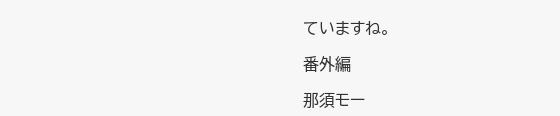ていますね。

番外編

那須モー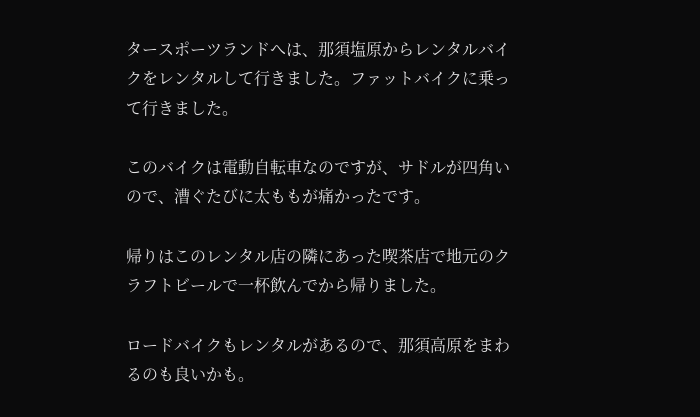タースポーツランドへは、那須塩原からレンタルバイクをレンタルして行きました。ファットバイクに乗って行きました。

このバイクは電動自転車なのですが、サドルが四角いので、漕ぐたびに太ももが痛かったです。

帰りはこのレンタル店の隣にあった喫茶店で地元のクラフトビールで一杯飲んでから帰りました。

ロードバイクもレンタルがあるので、那須高原をまわるのも良いかも。